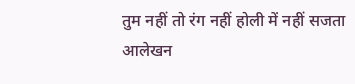तुम नहीं तो रंग नहीं होली में नहीं सजता आलेखन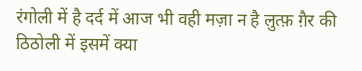रंगोली में है दर्द में आज भी वही मज़ा न है लुत्फ़ ग़ैर की ठिठोली में इसमें क्या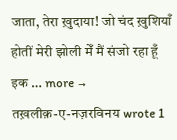जाता, तेरा ख़ुदाया! जो चंद ख़ुशियाँ होतीं मेरी झोली मेँ मैं संजो रहा हूँ इक … more →
तख़लीक़-ए-नज़रविनय wrote 1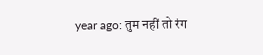year ago: तुम नहीं तो रंग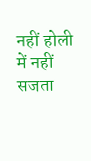नहीं होली में नहीं सजता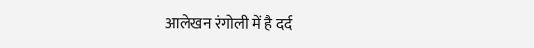आलेखन रंगोली में है दर्द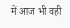में आज भी वही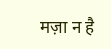मज़ा न है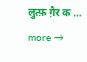लुत्फ़ ग़ैर क … more →